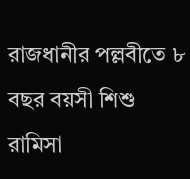রাজধানীর পল্লবীতে ৮ বছর বয়সী শিশু রামিসা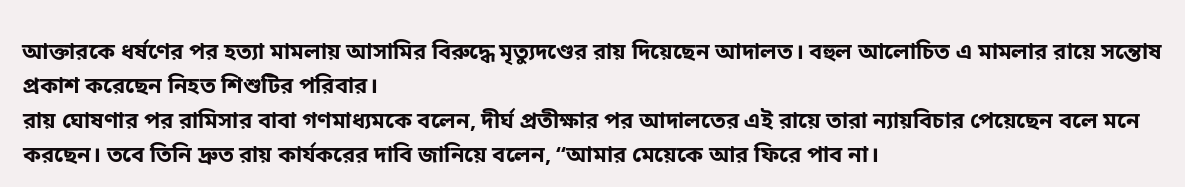আক্তারকে ধর্ষণের পর হত্যা মামলায় আসামির বিরুদ্ধে মৃত্যুদণ্ডের রায় দিয়েছেন আদালত। বহুল আলোচিত এ মামলার রায়ে সন্তোষ প্রকাশ করেছেন নিহত শিশুটির পরিবার।
রায় ঘোষণার পর রামিসার বাবা গণমাধ্যমকে বলেন, দীর্ঘ প্রতীক্ষার পর আদালতের এই রায়ে তারা ন্যায়বিচার পেয়েছেন বলে মনে করছেন। তবে তিনি দ্রুত রায় কার্যকরের দাবি জানিয়ে বলেন, “আমার মেয়েকে আর ফিরে পাব না।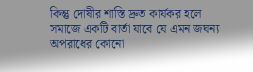কিন্তু দোষীর শাস্তি দ্রুত কার্যকর হলে সমাজে একটি বার্তা যাবে যে এমন জঘন্য অপরাধের কোনো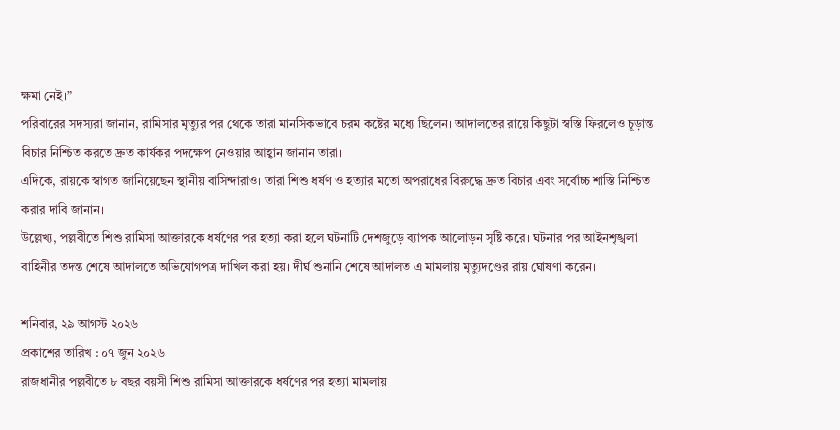ক্ষমা নেই।”
পরিবারের সদস্যরা জানান, রামিসার মৃত্যুর পর থেকে তারা মানসিকভাবে চরম কষ্টের মধ্যে ছিলেন। আদালতের রায়ে কিছুটা স্বস্তি ফিরলেও চূড়ান্ত বিচার নিশ্চিত করতে দ্রুত কার্যকর পদক্ষেপ নেওয়ার আহ্বান জানান তারা।
এদিকে, রায়কে স্বাগত জানিয়েছেন স্থানীয় বাসিন্দারাও। তারা শিশু ধর্ষণ ও হত্যার মতো অপরাধের বিরুদ্ধে দ্রুত বিচার এবং সর্বোচ্চ শাস্তি নিশ্চিত করার দাবি জানান।
উল্লেখ্য, পল্লবীতে শিশু রামিসা আক্তারকে ধর্ষণের পর হত্যা করা হলে ঘটনাটি দেশজুড়ে ব্যাপক আলোড়ন সৃষ্টি করে। ঘটনার পর আইনশৃঙ্খলা বাহিনীর তদন্ত শেষে আদালতে অভিযোগপত্র দাখিল করা হয়। দীর্ঘ শুনানি শেষে আদালত এ মামলায় মৃত্যুদণ্ডের রায় ঘোষণা করেন।

শনিবার, ২৯ আগস্ট ২০২৬
প্রকাশের তারিখ : ০৭ জুন ২০২৬
রাজধানীর পল্লবীতে ৮ বছর বয়সী শিশু রামিসা আক্তারকে ধর্ষণের পর হত্যা মামলায়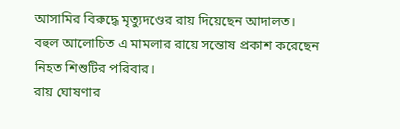আসামির বিরুদ্ধে মৃত্যুদণ্ডের রায় দিয়েছেন আদালত। বহুল আলোচিত এ মামলার রায়ে সন্তোষ প্রকাশ করেছেন নিহত শিশুটির পরিবার।
রায় ঘোষণার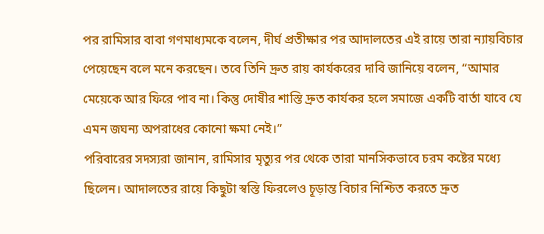পর রামিসার বাবা গণমাধ্যমকে বলেন, দীর্ঘ প্রতীক্ষার পর আদালতের এই রায়ে তারা ন্যায়বিচার পেয়েছেন বলে মনে করছেন। তবে তিনি দ্রুত রায় কার্যকরের দাবি জানিয়ে বলেন, “আমার মেয়েকে আর ফিরে পাব না। কিন্তু দোষীর শাস্তি দ্রুত কার্যকর হলে সমাজে একটি বার্তা যাবে যে এমন জঘন্য অপরাধের কোনো ক্ষমা নেই।”
পরিবারের সদস্যরা জানান, রামিসার মৃত্যুর পর থেকে তারা মানসিকভাবে চরম কষ্টের মধ্যে ছিলেন। আদালতের রায়ে কিছুটা স্বস্তি ফিরলেও চূড়ান্ত বিচার নিশ্চিত করতে দ্রুত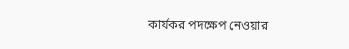কার্যকর পদক্ষেপ নেওয়ার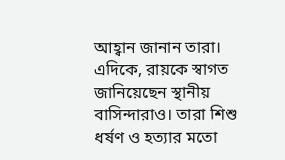আহ্বান জানান তারা।
এদিকে, রায়কে স্বাগত জানিয়েছেন স্থানীয় বাসিন্দারাও। তারা শিশু ধর্ষণ ও হত্যার মতো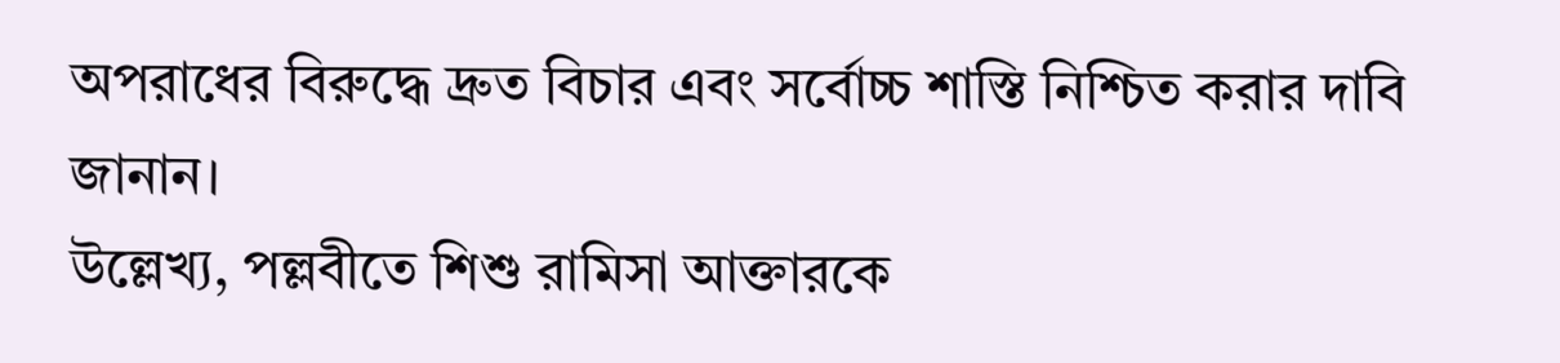অপরাধের বিরুদ্ধে দ্রুত বিচার এবং সর্বোচ্চ শাস্তি নিশ্চিত করার দাবি জানান।
উল্লেখ্য, পল্লবীতে শিশু রামিসা আক্তারকে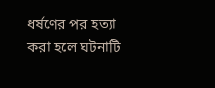ধর্ষণের পর হত্যা করা হলে ঘটনাটি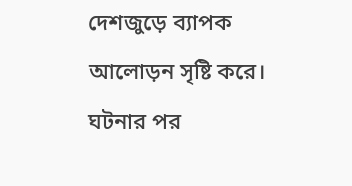দেশজুড়ে ব্যাপক আলোড়ন সৃষ্টি করে। ঘটনার পর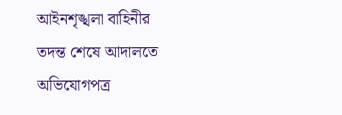আইনশৃঙ্খলা বাহিনীর তদন্ত শেষে আদালতে অভিযোগপত্র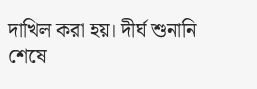দাখিল করা হয়। দীর্ঘ শুনানি শেষে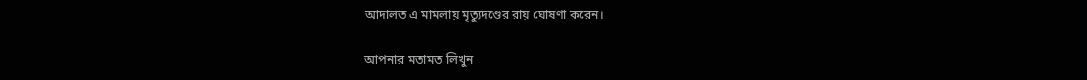আদালত এ মামলায় মৃত্যুদণ্ডের রায় ঘোষণা করেন।

আপনার মতামত লিখুন